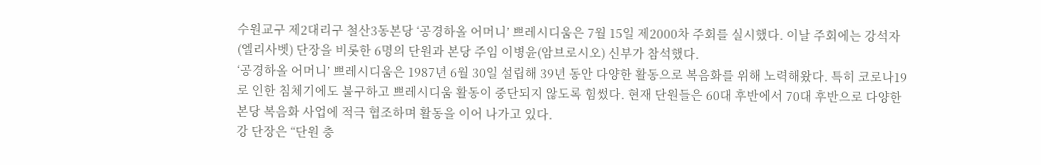수원교구 제2대리구 철산3동본당 ‘공경하올 어머니’ 쁘레시디움은 7월 15일 제2000차 주회를 실시했다. 이날 주회에는 강석자(엘리사벳) 단장을 비롯한 6명의 단원과 본당 주임 이병윤(암브로시오) 신부가 참석했다.
‘공경하올 어머니’ 쁘레시디움은 1987년 6월 30일 설립해 39년 동안 다양한 활동으로 복음화를 위해 노력해왔다. 특히 코로나19로 인한 침체기에도 불구하고 쁘레시디움 활동이 중단되지 않도록 힘썼다. 현재 단원들은 60대 후반에서 70대 후반으로 다양한 본당 복음화 사업에 적극 협조하며 활동을 이어 나가고 있다.
강 단장은 “단원 충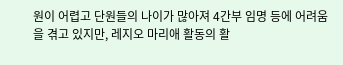원이 어렵고 단원들의 나이가 많아져 4간부 임명 등에 어려움을 겪고 있지만, 레지오 마리애 활동의 활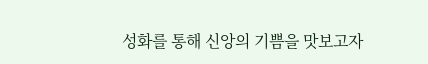성화를 통해 신앙의 기쁨을 맛보고자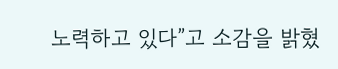노력하고 있다”고 소감을 밝혔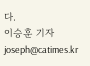다.
이승훈 기자 joseph@catimes.kr